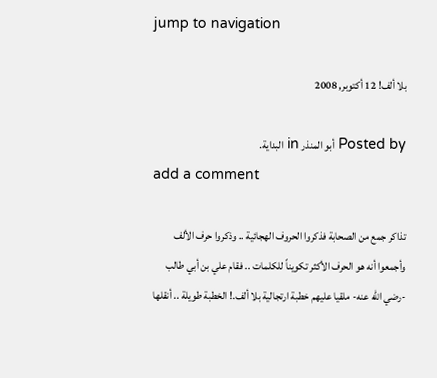jump to navigation

بلا ألف! 12 أكتوبر, 2008

Posted by أبو المنذر in البداية.
add a comment

تذاكر جمع من الصحابة فذكروا الحروف الهجائية .. وذكروا حرف الألف وأجمعوا أنه هو الحرف الأكثر تكويناً للكلمات .. فقام علي بن أبي طالب -رضي الله عنه- ملقيا عليهم خطبة ارتجالية بلا ألف.! الخطبة طويلة .. أنقلها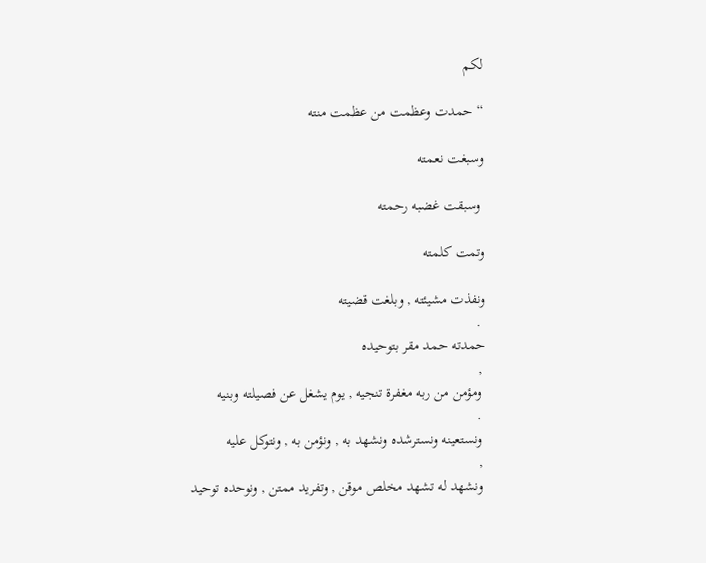لكم

“حمدت وعظمت من عظمت منته

وسبغت نعمته

 وسبقت غضبه رحمته

وتمت كلمته

ونفذت مشيئته , وبلغت قضيته
 .
حمدته حمد مقر بتوحيده
 ,
 ومؤمن من ربه مغفرة تنجيه , يوم يشغل عن فصيلته وبنيه
 .
 ونستعينه ونسترشده ونشهد به , ونؤمن به , ونتوكل عليه
 ,
 ونشهد له تشهد مخلص موقن , وتفريد ممتن , ونوحده توحيد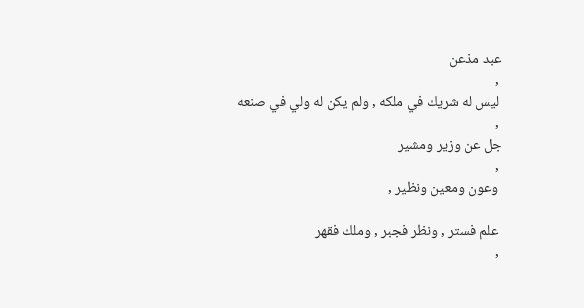عبد مذعن
 ,
 ليس له شريك في ملكه , ولم يكن له ولي في صنعه
 ,
جل عن وزير ومشير
 ,
 وعون ومعين ونظير ,

 علم فستر , ونظر فجبر , وملك فقهر
 ,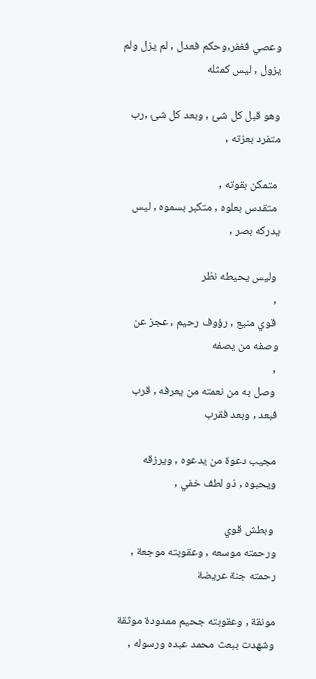وعصي فغفر,وحكم فعدل , لم يزل ولم يزول , ليس كمثله

وهو قبل كل شئ , وبعد كل شئ ,رب متفرد بعزته ,

 متمكن بقوته ,
 متقدس بعلوه , متكبر بسموه , ليس يدركه بصر ,

 وليس يحيطه نظر
 ,
 قوي منيع , رؤوف رحيم , عجز عن وصفه من يصفه
 ,
 وصل به من نعمته من يعرفه , قرب فبعد , وبعد فقرب

مجيب دعوة من يدعوه , ويرزقه ويحبوه , ذو لطف خفي ,

 وبطش قوي
ورحمته موسعه , وعقوبته موجعة , رحمته جنة عريضة

مونقة , وعقوبته جحيم ممدودة موثقة
وشهدت ببعث محمد عبده ورسوله ,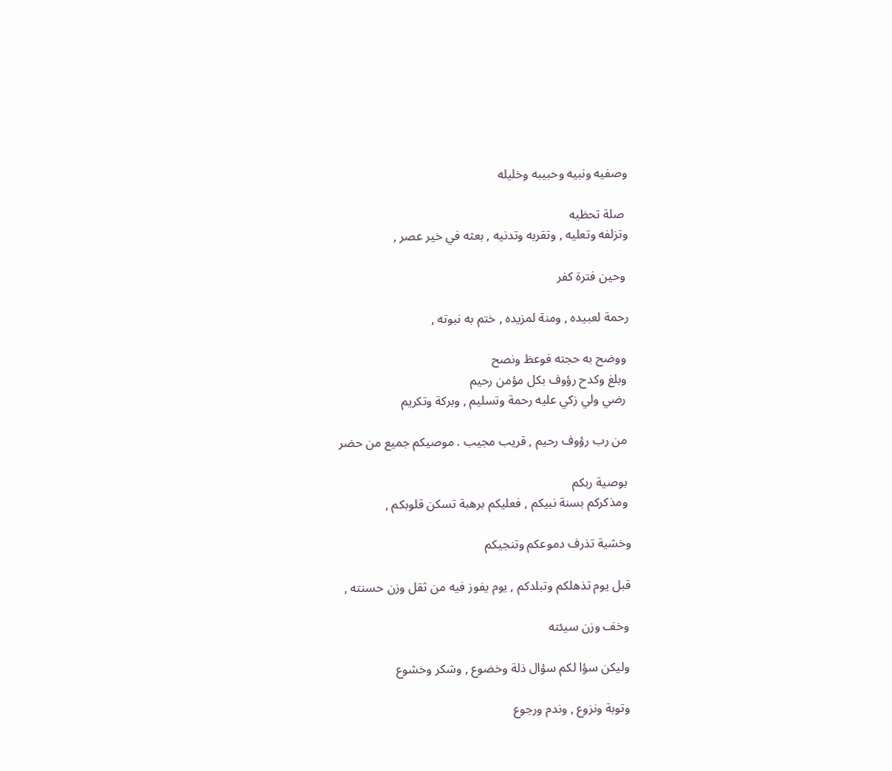وصفيه ونبيه وحبيبه وخليله

 صلة تحظيه
وتزلفه وتعليه , وتقربه وتدنيه , بعثه في خير عصر ,

 وحين فترة كفر

رحمة لعبيده , ومنة لمزيده , ختم به نبوته ,

 ووضح به حجته فوعظ ونصح
 وبلغ وكدح رؤوف بكل مؤمن رحيم
 رضي ولي زكي عليه رحمة وتسليم , وبركة وتكريم

 من رب رؤوف رحيم , قريب مجيب . موصيكم جميع من حضر

 بوصية ربكم
 ومذكركم بسنة نبيكم , فعليكم برهبة تسكن قلوبكم ,

وخشية تذرف دموعكم وتنجيكم

قبل يوم تذهلكم وتبلدكم , يوم يفوز فيه من ثقل وزن حسنته ,

 وخف وزن سيئته

 وليكن سؤا لكم سؤال ذلة وخضوع , وشكر وخشوع

 وتوبة ونزوع , وندم ورجوع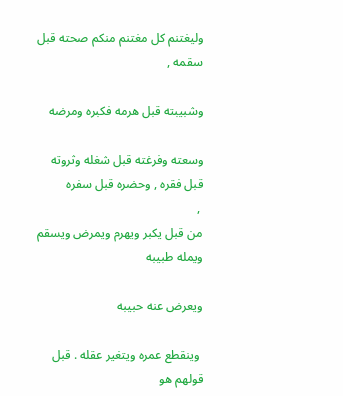وليغتنم كل مغتنم منكم صحته قبل سقمه ,

وشبيبته قبل هرمه فكبره ومرضه

وسعته وفرغته قبل شغله وثروته قبل فقره , وحضره قبل سفره
 ,
من قبل يكبر ويهرم ويمرض ويسقم ويمله طبيبه

ويعرض عنه حبيبه

 وينقطع عمره ويتغير عقله . قبل قولهم هو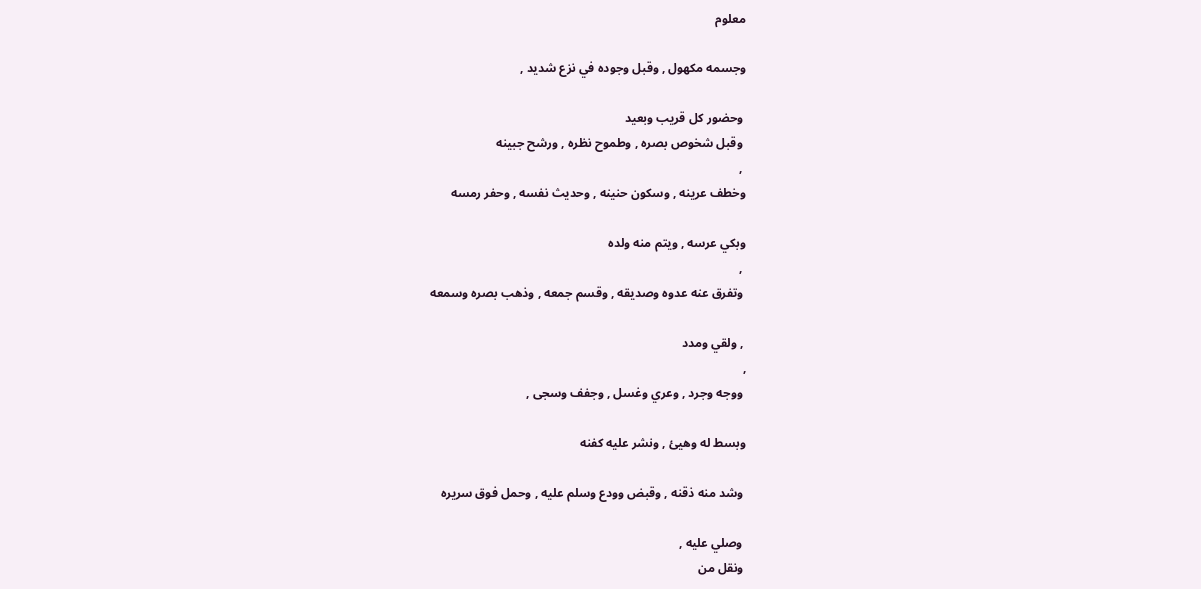معلوم

وجسمه مكهول , وقبل وجوده في نزع شديد ,

 وحضور كل قريب وبعيد
 وقبل شخوص بصره , وطموح نظره , ورشح جبينه
 ,
وخطف عرينه , وسكون حنينه , وحديث نفسه , وحفر رمسه

وبكي عرسه , ويتم منه ولده
 ,
 وتفرق عنه عدوه وصديقه , وقسم جمعه , وذهب بصره وسمعه

 , ولقي ومدد
,
 ووجه وجرد , وعري وغسل , وجفف وسجى ,

وبسط له وهيئ , ونشر عليه كفنه

 وشد منه ذقنه , وقبض وودع وسلم عليه , وحمل فوق سريره

 وصلي عليه ,
 ونقل من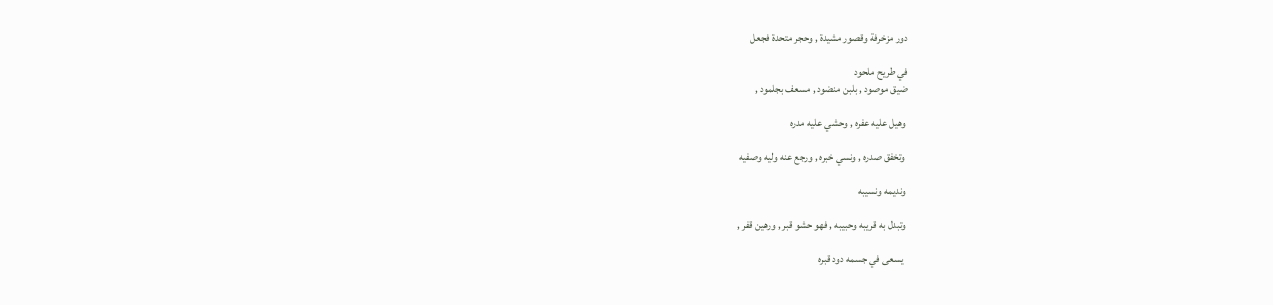دور مزخرفة وقصور مشيدة , وحجر متحدة فجعل

في طريح ملحود
ضيق موصود , بلبن منضود , مسعف بجلمود ,

 وهيل عليه عفره , وحشي عليه مدره

 وتخفق صدره , ونسي خبره , ورجع عنه وليه وصفيه

 ونديمه ونسيبه

 وتبدل به قريبه وحبيبه , فهو حشو قبر , ورهين قفر ,

  يسعى في جسمه دود قبره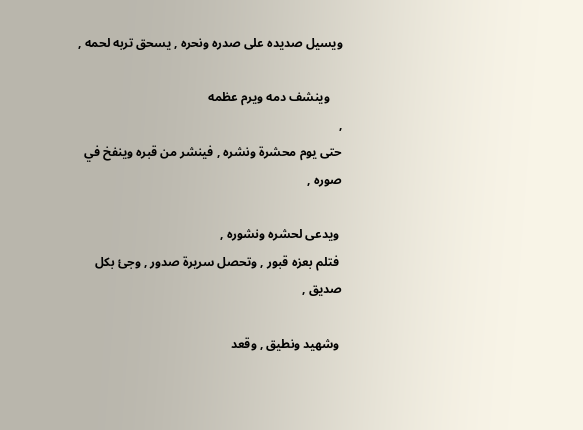ويسيل صديده على صدره ونحره , يسحق تربه لحمه ,

    وينشف دمه ويرم عظمه
,
حتى يوم محشرة ونشره , فينشر من قبره وينفخ في صوره ,

 ويدعى لحشره ونشوره ,
 فتلم بعزه قبور , وتحصل سريرة صدور , وجئ بكل صديق ,

 وشهيد ونطيق , وقعد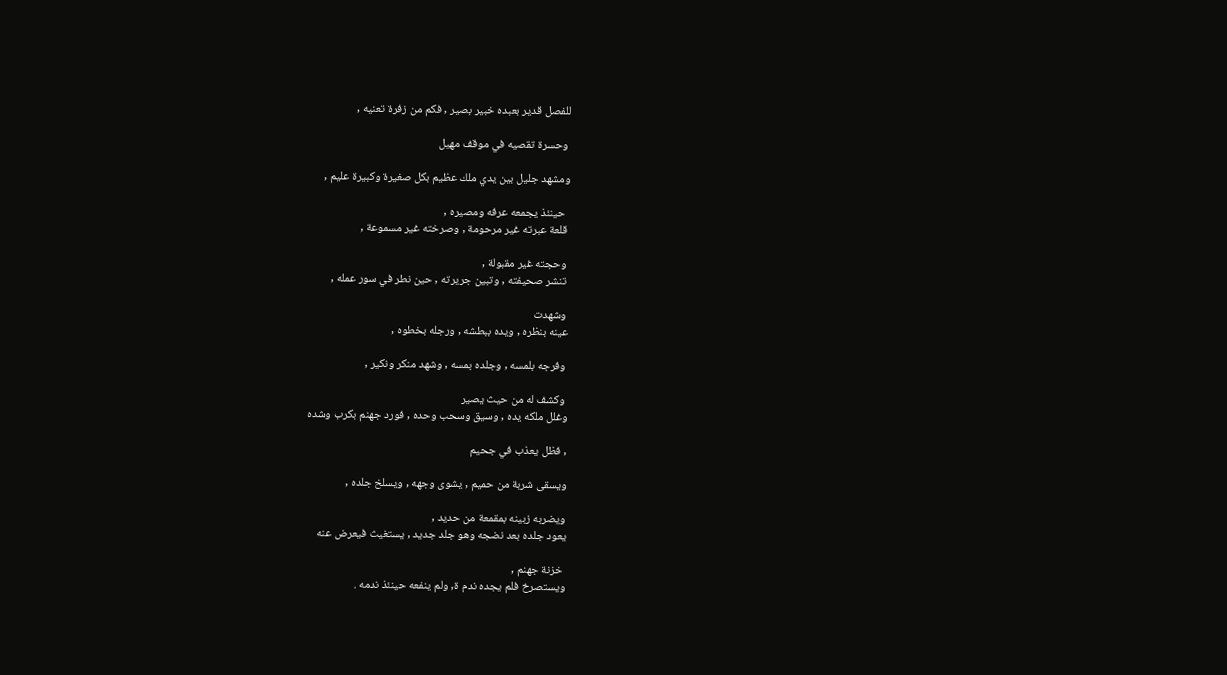للفصل قدير بعبده خبير بصير , فكم من زفرة تعنيه ,

 وحسرة تقصيه في موقف مهيل

ومشهد جليل بين يدي ملك عظيم بكل صغيرة وكبيرة عليم ,

  حينئذ يجمعه عرفه ومصيره ,
 قلعة عبرته غير مرحومة , وصرخته غير مسموعة ,

 وحجته غير مقبولة ,
 تنشر صحيفته , وتبين جريرته , حين نطر في سور عمله ,

 وشهدت
عينه بنظره , ويده ببطشه , ورجله بخطوه ,

 وفرجه بلمسه , وجلده بمسه , وشهد منكر ونكير ,

 وكشف له من حيث يصير
وغلل ملكه يده , وسيق وسحب وحده , فورد جهنم بكرب وشده

, فظل يعذب في جحيم

ويسقى شربة من حميم , يشوى وجهه , ويسلخ جلده ,

ويضربه زبينه بمقمعة من حديد ,
يعود جلده بعد نضجه وهو جلد جديد , يستغيث فيعرض عنه

 خزنة جهنم ,
ويستصرخ فلم يجده ندم ة, ولم ينفعه حينئذ ندمه .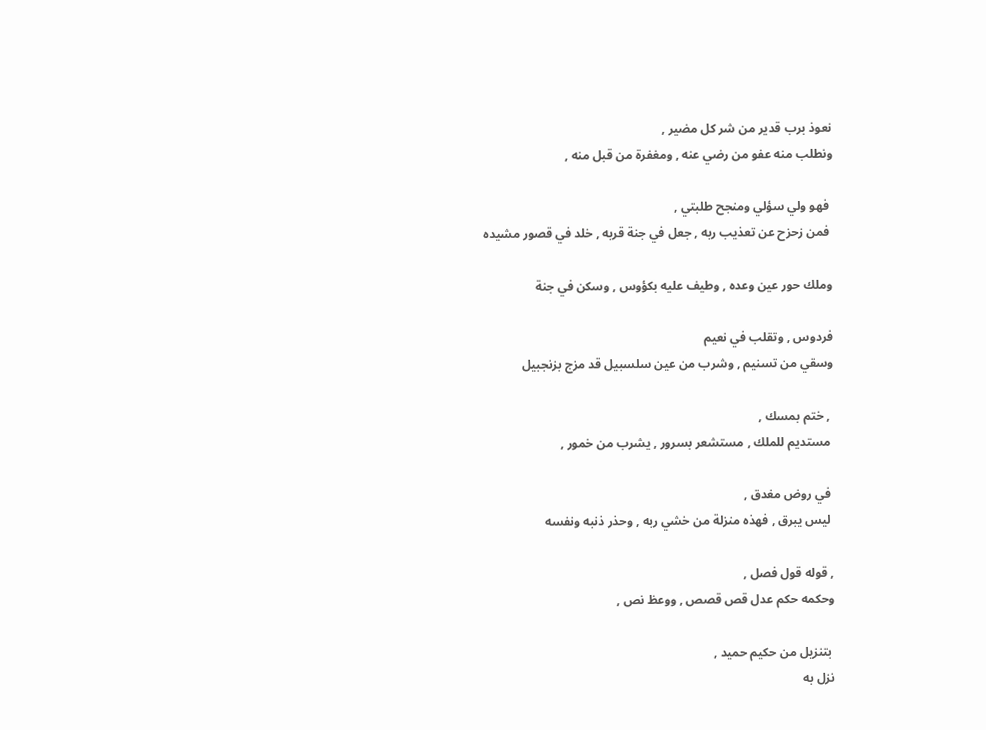نعوذ برب قدير من شر كل مضير ,
ونطلب منه عفو من رضي عنه , ومغفرة من قبل منه ,

 فهو ولي سؤلي ومنجح طلبتي ,
 فمن زحزح عن تعذيب ربه , جعل في جنة قربه , خلد في قصور مشيده

وملك حور عين وعده , وطيف عليه بكؤوس , وسكن في جنة

فردوس , وتقلب في نعيم
وسقي من تسنيم , وشرب من عين سلسبيل قد مزج بزنجبيل

 , ختم بمسك ,
 مستديم للملك , مستشعر بسرور , يشرب من خمور ,

 في روض مغدق ,
 ليس يبرق , فهذه منزلة من خشي ربه , وحذر ذنبه ونفسه

, قوله قول فصل ,
وحكمه حكم عدل قص قصص , ووعظ نص ,

 بتنزيل من حكيم حميد ,
نزل به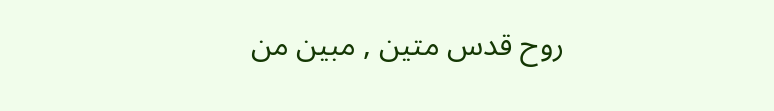روح قدس متين , مبين من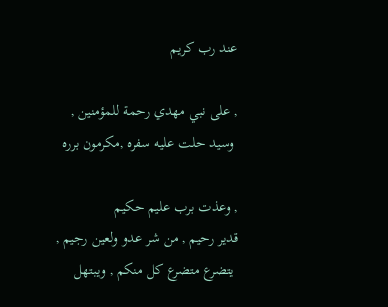عند رب كريم

, على نبي مهدي رحمة للمؤمنين ,
 وسيد حلت عليه سفره ,مكرمون برره

, وعذت برب عليم حكيم
قدير رحيم , من شر عدو ولعين رجيم ,
 يتضرع متضرع كل منكم , ويبتهل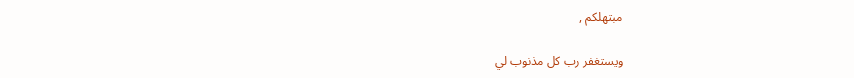مبتهلكم ,

ويستغفر رب كل مذنوب لي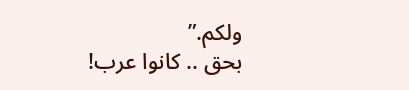ولكم.”
بحق .. كانوا عرب!